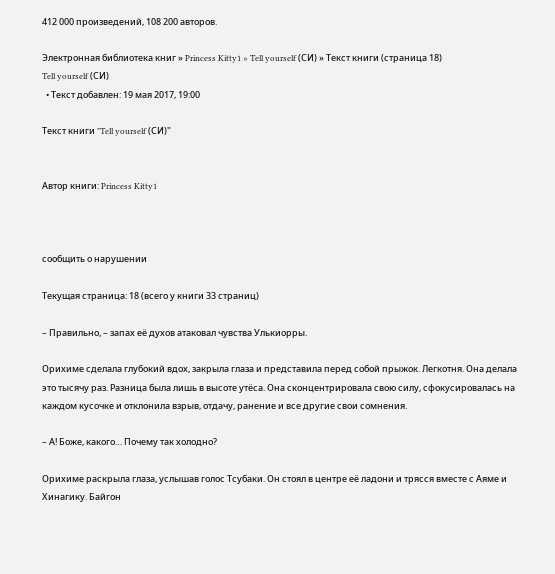412 000 произведений, 108 200 авторов.

Электронная библиотека книг » Princess Kitty1 » Tell yourself (СИ) » Текст книги (страница 18)
Tell yourself (СИ)
  • Текст добавлен: 19 мая 2017, 19:00

Текст книги "Tell yourself (СИ)"


Автор книги: Princess Kitty1



сообщить о нарушении

Текущая страница: 18 (всего у книги 33 страниц)

– Правильно, – запах её духов атаковал чувства Улькиорры.

Орихиме сделала глубокий вдох, закрыла глаза и представила перед собой прыжок. Легкотня. Она делала это тысячу раз. Разница была лишь в высоте утёса. Она сконцентрировала свою силу, сфокусировалась на каждом кусочке и отклонила взрыв, отдачу, ранение и все другие свои сомнения.

– А! Боже, какого… Почему так холодно?

Орихиме раскрыла глаза, услышав голос Тсубаки. Он стоял в центре её ладони и трясся вместе с Аяме и Хинагику. Байгон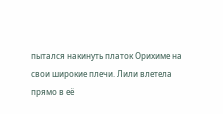пытался накинуть платок Орихиме на свои широкие плечи. Лили влетела прямо в её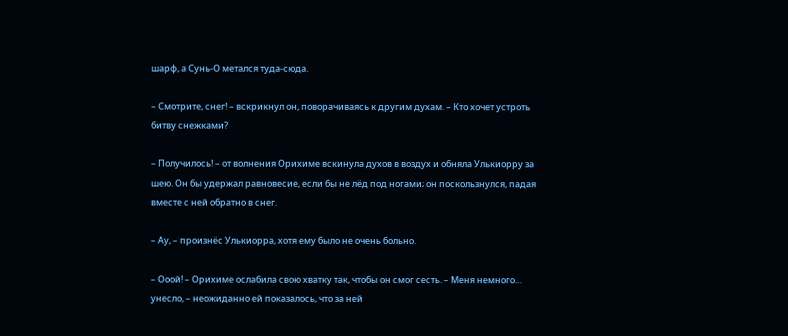шарф, а Сунь-О метался туда-сюда.

– Смотрите, снег! – вскрикнул он, поворачиваясь к другим духам. – Кто хочет устроть битву снежками?

– Получилось! – от волнения Орихиме вскинула духов в воздух и обняла Улькиорру за шею. Он бы удержал равновесие, если бы не лёд под ногами; он поскользнулся, падая вместе с ней обратно в снег.

– Ау, – произнёс Улькиорра, хотя ему было не очень больно.

– Ооой! – Орихиме ослабила свою хватку так, чтобы он смог сесть. – Меня немного… унесло, – неожиданно ей показалось, что за ней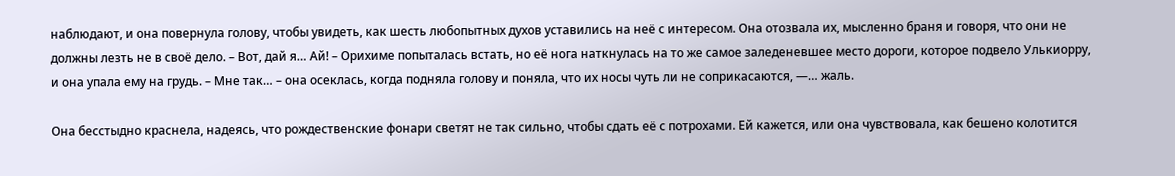наблюдают, и она повернула голову, чтобы увидеть, как шесть любопытных духов уставились на неё с интересом. Она отозвала их, мысленно браня и говоря, что они не должны лезть не в своё дело. – Вот, дай я… Ай! – Орихиме попыталась встать, но её нога наткнулась на то же самое заледеневшее место дороги, которое подвело Улькиорру, и она упала ему на грудь. – Мне так… – она осеклась, когда подняла голову и поняла, что их носы чуть ли не соприкасаются, —… жаль.

Она бесстыдно краснела, надеясь, что рождественские фонари светят не так сильно, чтобы сдать её с потрохами. Ей кажется, или она чувствовала, как бешено колотится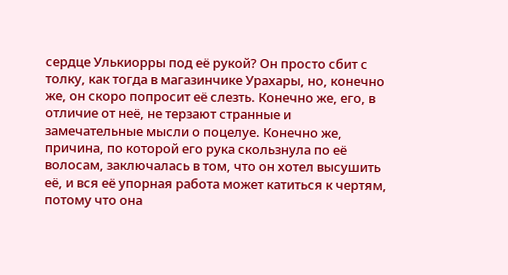сердце Улькиорры под её рукой? Он просто сбит с толку, как тогда в магазинчике Урахары, но, конечно же, он скоро попросит её слезть. Конечно же, его, в отличие от неё, не терзают странные и замечательные мысли о поцелуе. Конечно же, причина, по которой его рука скользнула по её волосам, заключалась в том, что он хотел высушить её, и вся её упорная работа может катиться к чертям, потому что она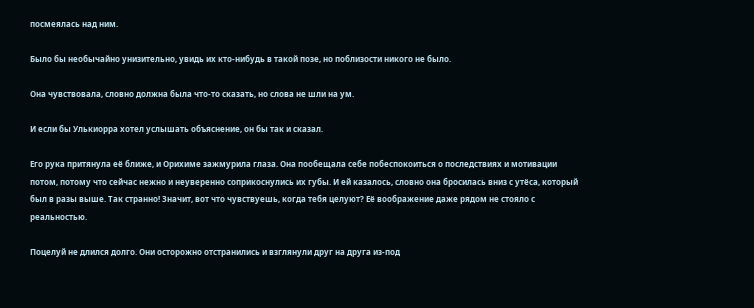посмеялась над ним.

Было бы необычайно унизительно, увидь их кто-нибудь в такой позе, но поблизости никого не было.

Она чувствовала, словно должна была что-то сказать, но слова не шли на ум.

И если бы Улькиорра хотел услышать объяснение, он бы так и сказал.

Его рука притянула её ближе, и Орихиме зажмурила глаза. Она пообещала себе побеспокоиться о последствиях и мотивации потом, потому что сейчас нежно и неуверенно соприкоснулись их губы. И ей казалось, словно она бросилась вниз с утёса, который был в разы выше. Так странно! Значит, вот что чувствуешь, когда тебя целуют? Её воображение даже рядом не стояло с реальностью.

Поцелуй не длился долго. Они осторожно отстранились и взглянули друг на друга из-под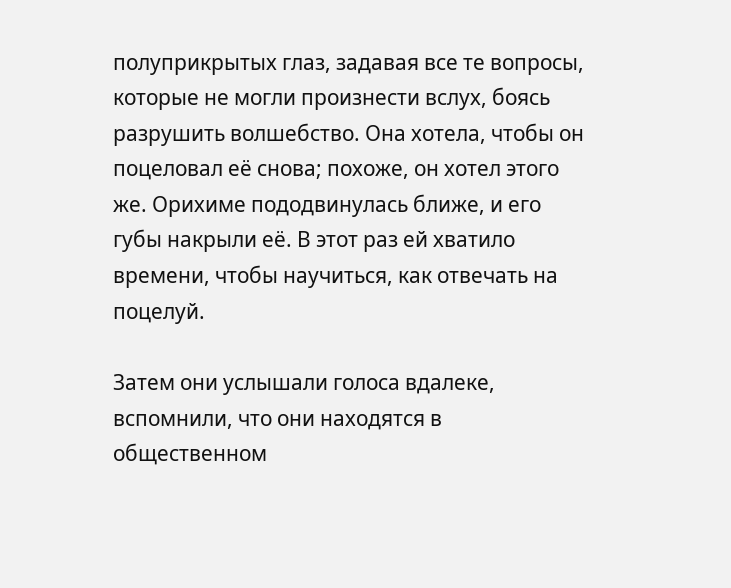полуприкрытых глаз, задавая все те вопросы, которые не могли произнести вслух, боясь разрушить волшебство. Она хотела, чтобы он поцеловал её снова; похоже, он хотел этого же. Орихиме пододвинулась ближе, и его губы накрыли её. В этот раз ей хватило времени, чтобы научиться, как отвечать на поцелуй.

Затем они услышали голоса вдалеке, вспомнили, что они находятся в общественном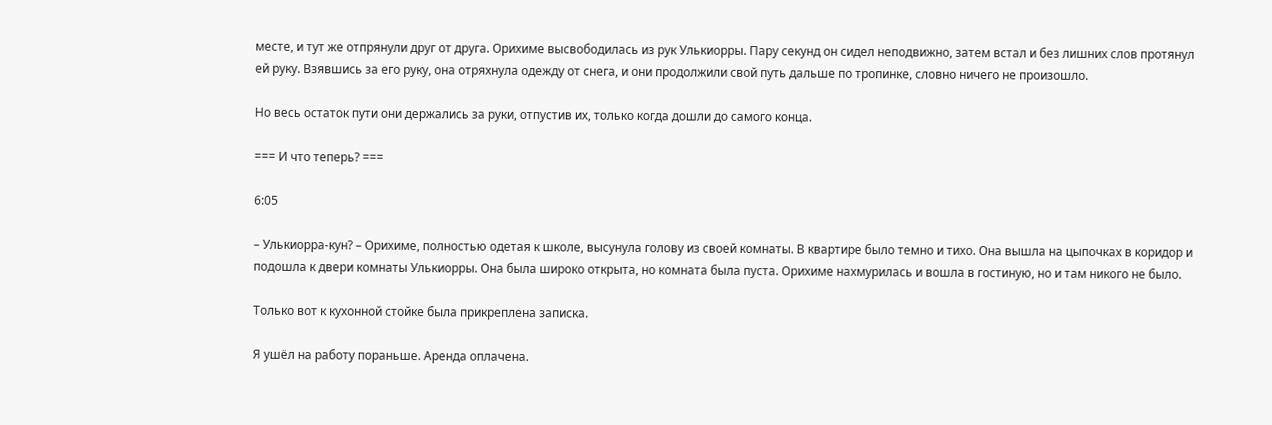месте, и тут же отпрянули друг от друга. Орихиме высвободилась из рук Улькиорры. Пару секунд он сидел неподвижно, затем встал и без лишних слов протянул ей руку. Взявшись за его руку, она отряхнула одежду от снега, и они продолжили свой путь дальше по тропинке, словно ничего не произошло.

Но весь остаток пути они держались за руки, отпустив их, только когда дошли до самого конца.

=== И что теперь? ===

6:05

– Улькиорра-кун? – Орихиме, полностью одетая к школе, высунула голову из своей комнаты. В квартире было темно и тихо. Она вышла на цыпочках в коридор и подошла к двери комнаты Улькиорры. Она была широко открыта, но комната была пуста. Орихиме нахмурилась и вошла в гостиную, но и там никого не было.

Только вот к кухонной стойке была прикреплена записка.

Я ушёл на работу пораньше. Аренда оплачена.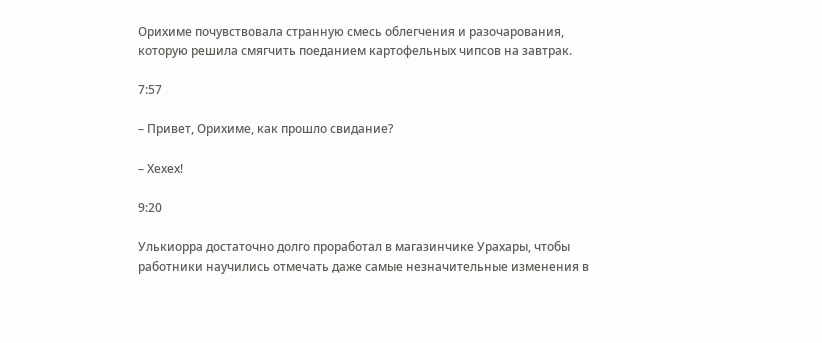Орихиме почувствовала странную смесь облегчения и разочарования, которую решила смягчить поеданием картофельных чипсов на завтрак.

7:57

– Привет, Орихиме, как прошло свидание?

– Хехех!

9:20

Улькиорра достаточно долго проработал в магазинчике Урахары, чтобы работники научились отмечать даже самые незначительные изменения в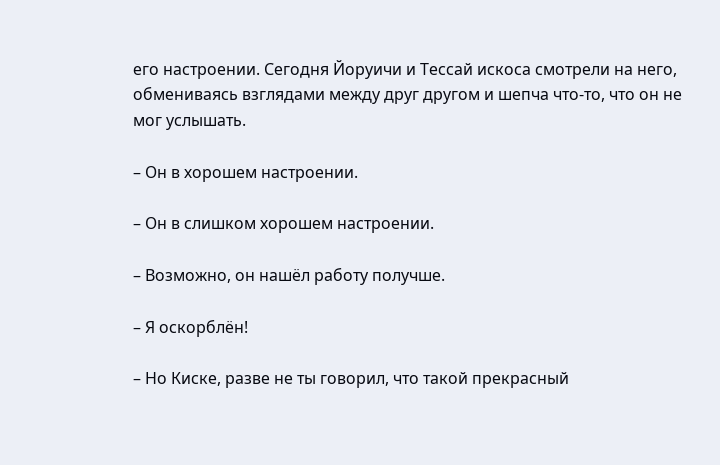его настроении. Сегодня Йоруичи и Тессай искоса смотрели на него, обмениваясь взглядами между друг другом и шепча что-то, что он не мог услышать.

– Он в хорошем настроении.

– Он в слишком хорошем настроении.

– Возможно, он нашёл работу получше.

– Я оскорблён!

– Но Киске, разве не ты говорил, что такой прекрасный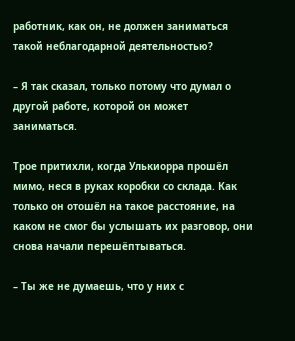работник, как он, не должен заниматься такой неблагодарной деятельностью?

– Я так сказал, только потому что думал о другой работе, которой он может заниматься.

Трое притихли, когда Улькиорра прошёл мимо, неся в руках коробки со склада. Как только он отошёл на такое расстояние, на каком не смог бы услышать их разговор, они снова начали перешёптываться.

– Ты же не думаешь, что у них с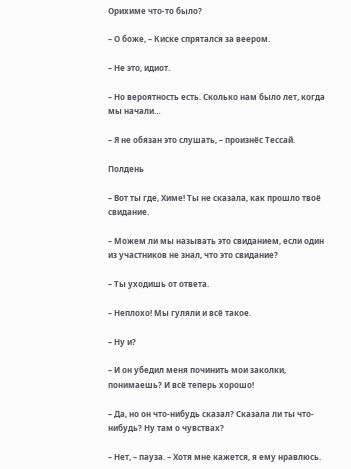Орихиме что-то было?

– О боже, – Киске спрятался за веером.

– Не это, идиот.

– Но вероятность есть. Сколько нам было лет, когда мы начали…

– Я не обязан это слушать, – произнёс Тессай.

Полдень

– Вот ты где, Химе! Ты не сказала, как прошло твоё свидание.

– Можем ли мы называть это свиданием, если один из участников не знал, что это свидание?

– Ты уходишь от ответа.

– Неплохо! Мы гуляли и всё такое.

– Ну и?

– И он убедил меня починить мои заколки, понимаешь? И всё теперь хорошо!

– Да, но он что-нибудь сказал? Сказала ли ты что-нибудь? Ну там о чувствах?

– Нет, – пауза. – Хотя мне кажется, я ему нравлюсь.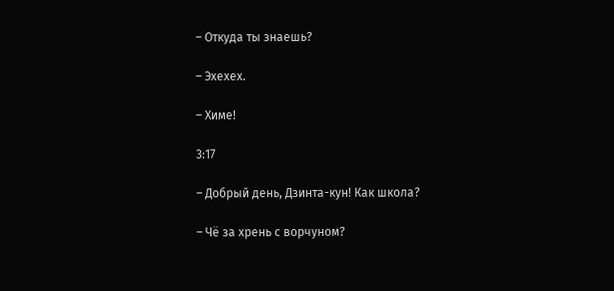– Откуда ты знаешь?

– Эхехех.

– Химе!

3:17

– Добрый день, Дзинта-кун! Как школа?

– Чё за хрень с ворчуном?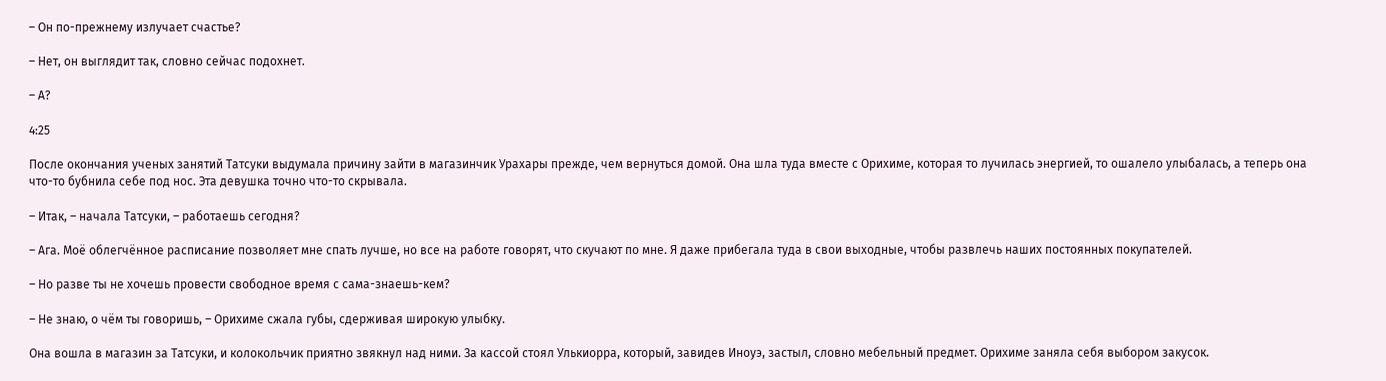– Он по-прежнему излучает счастье?

– Нет, он выглядит так, словно сейчас подохнет.

– А?

4:25

После окончания ученых занятий Татсуки выдумала причину зайти в магазинчик Урахары прежде, чем вернуться домой. Она шла туда вместе с Орихиме, которая то лучилась энергией, то ошалело улыбалась, а теперь она что-то бубнила себе под нос. Эта девушка точно что-то скрывала.

– Итак, – начала Татсуки, – работаешь сегодня?

– Ага. Моё облегчённое расписание позволяет мне спать лучше, но все на работе говорят, что скучают по мне. Я даже прибегала туда в свои выходные, чтобы развлечь наших постоянных покупателей.

– Но разве ты не хочешь провести свободное время с сама-знаешь-кем?

– Не знаю, о чём ты говоришь, – Орихиме сжала губы, сдерживая широкую улыбку.

Она вошла в магазин за Татсуки, и колокольчик приятно звякнул над ними. За кассой стоял Улькиорра, который, завидев Иноуэ, застыл, словно мебельный предмет. Орихиме заняла себя выбором закусок.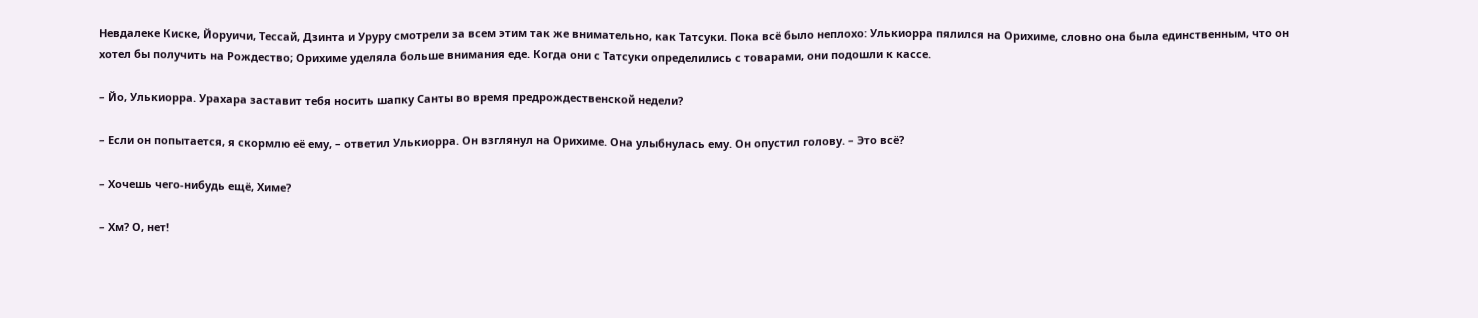Невдалеке Киске, Йоруичи, Тессай, Дзинта и Уруру смотрели за всем этим так же внимательно, как Татсуки. Пока всё было неплохо: Улькиорра пялился на Орихиме, словно она была единственным, что он хотел бы получить на Рождество; Орихиме уделяла больше внимания еде. Когда они с Татсуки определились с товарами, они подошли к кассе.

– Йо, Улькиорра. Урахара заставит тебя носить шапку Санты во время предрождественской недели?

– Если он попытается, я скормлю её ему, – ответил Улькиорра. Он взглянул на Орихиме. Она улыбнулась ему. Он опустил голову. – Это всё?

– Хочешь чего-нибудь ещё, Химе?

– Хм? О, нет!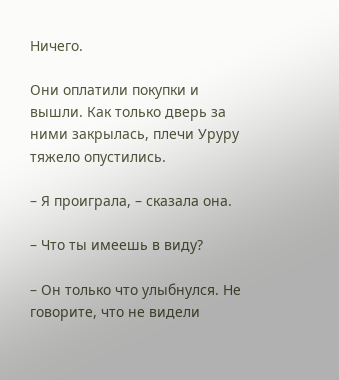Ничего.

Они оплатили покупки и вышли. Как только дверь за ними закрылась, плечи Уруру тяжело опустились.

– Я проиграла, – сказала она.

– Что ты имеешь в виду?

– Он только что улыбнулся. Не говорите, что не видели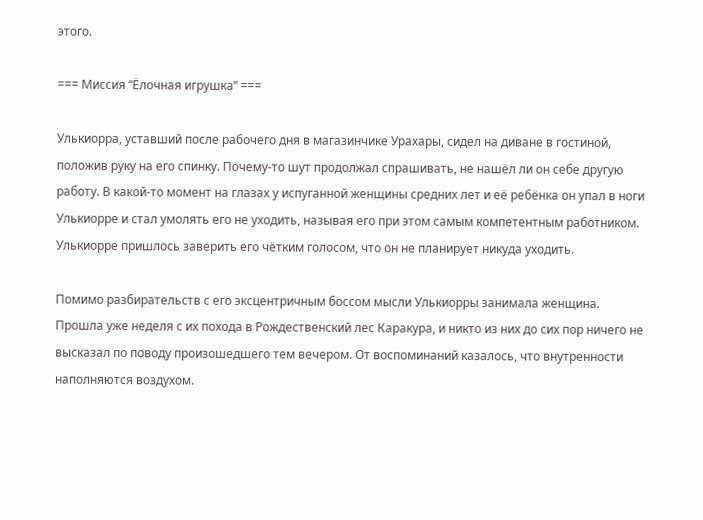этого.

=== Миссия “Ёлочная игрушка” ===

Улькиорра, уставший после рабочего дня в магазинчике Урахары, сидел на диване в гостиной, положив руку на его спинку. Почему-то шут продолжал спрашивать, не нашёл ли он себе другую работу. В какой-то момент на глазах у испуганной женщины средних лет и её ребёнка он упал в ноги Улькиорре и стал умолять его не уходить, называя его при этом самым компетентным работником. Улькиорре пришлось заверить его чётким голосом, что он не планирует никуда уходить.

Помимо разбирательств с его эксцентричным боссом мысли Улькиорры занимала женщина. Прошла уже неделя с их похода в Рождественский лес Каракура, и никто из них до сих пор ничего не высказал по поводу произошедшего тем вечером. От воспоминаний казалось, что внутренности наполняются воздухом.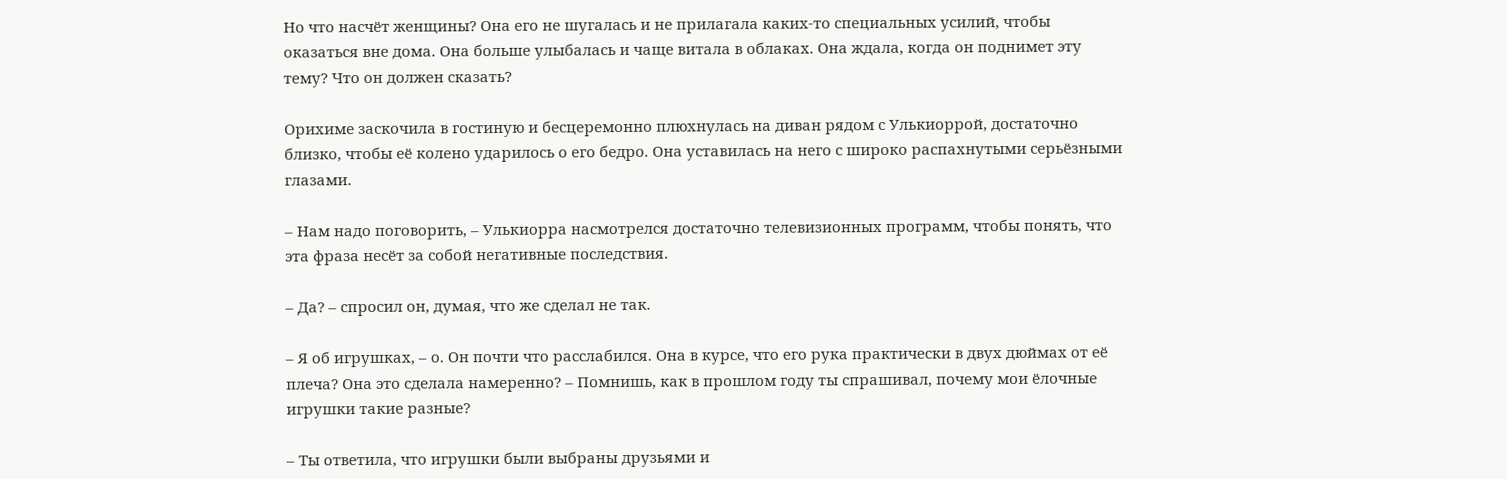Но что насчёт женщины? Она его не шугалась и не прилагала каких-то специальных усилий, чтобы оказаться вне дома. Она больше улыбалась и чаще витала в облаках. Она ждала, когда он поднимет эту тему? Что он должен сказать?

Орихиме заскочила в гостиную и бесцеремонно плюхнулась на диван рядом с Улькиоррой, достаточно близко, чтобы её колено ударилось о его бедро. Она уставилась на него с широко распахнутыми серьёзными глазами.

– Нам надо поговорить, – Улькиорра насмотрелся достаточно телевизионных программ, чтобы понять, что эта фраза несёт за собой негативные последствия.

– Да? – спросил он, думая, что же сделал не так.

– Я об игрушках, – о. Он почти что расслабился. Она в курсе, что его рука практически в двух дюймах от её плеча? Она это сделала намеренно? – Помнишь, как в прошлом году ты спрашивал, почему мои ёлочные игрушки такие разные?

– Ты ответила, что игрушки были выбраны друзьями и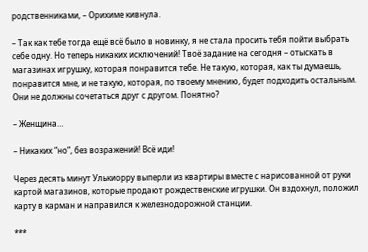родственниками, – Орихиме кивнула.

– Так как тебе тогда ещё всё было в новинку, я не стала просить тебя пойти выбрать себе одну. Но теперь никаких исключений! Твоё задание на сегодня – отыскать в магазинах игрушку, которая понравится тебе. Не такую, которая, как ты думаешь, понравится мне, и не такую, которая, по твоему мнению, будет подходить остальным. Они не должны сочетаться друг с другом. Понятно?

– Женщина…

– Никаких “но”, без возражений! Всё иди!

Через десять минут Улькиорру выперли из квартиры вместе с нарисованной от руки картой магазинов, которые продают рождественские игрушки. Он вздохнул, положил карту в карман и направился к железнодорожной станции.

***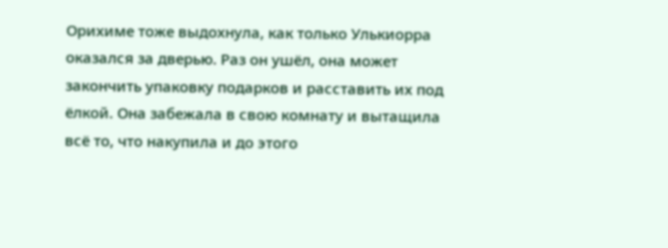Орихиме тоже выдохнула, как только Улькиорра оказался за дверью. Раз он ушёл, она может закончить упаковку подарков и расставить их под ёлкой. Она забежала в свою комнату и вытащила всё то, что накупила и до этого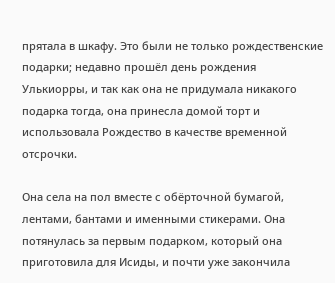прятала в шкафу. Это были не только рождественские подарки; недавно прошёл день рождения Улькиорры, и так как она не придумала никакого подарка тогда, она принесла домой торт и использовала Рождество в качестве временной отсрочки.

Она села на пол вместе с обёрточной бумагой, лентами, бантами и именными стикерами. Она потянулась за первым подарком, который она приготовила для Исиды, и почти уже закончила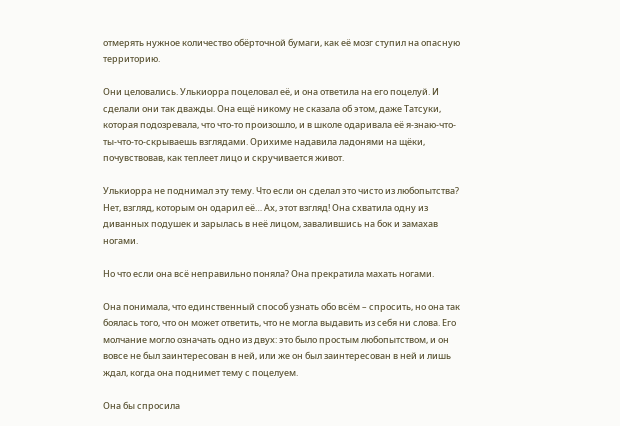отмерять нужное количество обёрточной бумаги, как её мозг ступил на опасную территорию.

Они целовались. Улькиорра поцеловал её, и она ответила на его поцелуй. И сделали они так дважды. Она ещё никому не сказала об этом, даже Татсуки, которая подозревала, что что-то произошло, и в школе одаривала её я-знаю-что-ты-что-то-скрываешь взглядами. Орихиме надавила ладонями на щёки, почувствовав, как теплеет лицо и скручивается живот.

Улькиорра не поднимал эту тему. Что если он сделал это чисто из любопытства? Нет, взгляд, которым он одарил её… Ах, этот взгляд! Она схватила одну из диванных подушек и зарылась в неё лицом, завалившись на бок и замахав ногами.

Но что если она всё неправильно поняла? Она прекратила махать ногами.

Она понимала, что единственный способ узнать обо всём – спросить, но она так боялась того, что он может ответить, что не могла выдавить из себя ни слова. Его молчание могло означать одно из двух: это было простым любопытством, и он вовсе не был заинтересован в ней, или же он был заинтересован в ней и лишь ждал, когда она поднимет тему с поцелуем.

Она бы спросила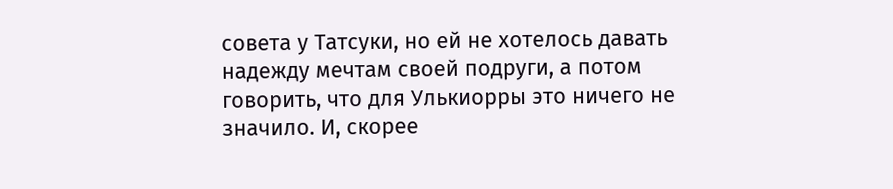совета у Татсуки, но ей не хотелось давать надежду мечтам своей подруги, а потом говорить, что для Улькиорры это ничего не значило. И, скорее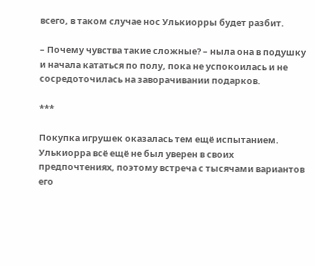всего, в таком случае нос Улькиорры будет разбит.

– Почему чувства такие сложные? – ныла она в подушку и начала кататься по полу, пока не успокоилась и не сосредоточилась на заворачивании подарков.

***

Покупка игрушек оказалась тем ещё испытанием. Улькиорра всё ещё не был уверен в своих предпочтениях, поэтому встреча с тысячами вариантов его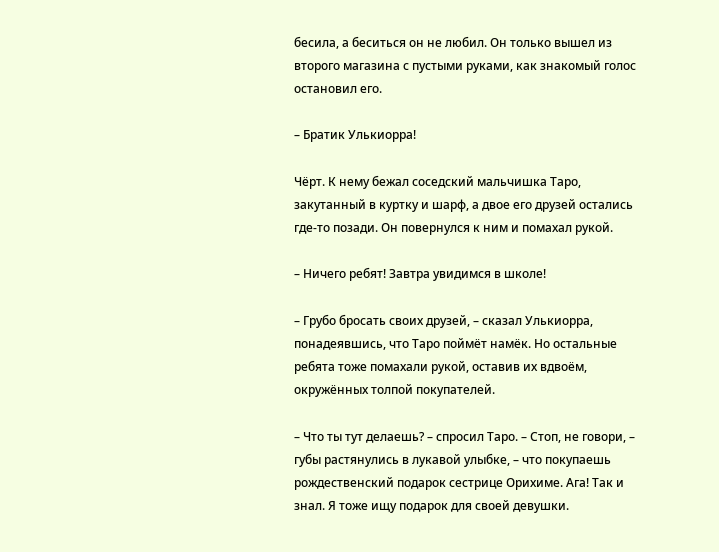бесила, а беситься он не любил. Он только вышел из второго магазина с пустыми руками, как знакомый голос остановил его.

– Братик Улькиорра!

Чёрт. К нему бежал соседский мальчишка Таро, закутанный в куртку и шарф, а двое его друзей остались где-то позади. Он повернулся к ним и помахал рукой.

– Ничего ребят! Завтра увидимся в школе!

– Грубо бросать своих друзей, – сказал Улькиорра, понадеявшись, что Таро поймёт намёк. Но остальные ребята тоже помахали рукой, оставив их вдвоём, окружённых толпой покупателей.

– Что ты тут делаешь? – спросил Таро. – Стоп, не говори, – губы растянулись в лукавой улыбке, – что покупаешь рождественский подарок сестрице Орихиме. Ага! Так и знал. Я тоже ищу подарок для своей девушки.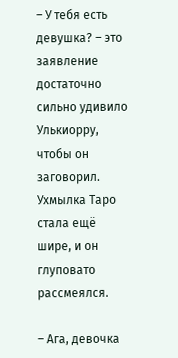– У тебя есть девушка? – это заявление достаточно сильно удивило Улькиорру, чтобы он заговорил. Ухмылка Таро стала ещё шире, и он глуповато рассмеялся.

– Ага, девочка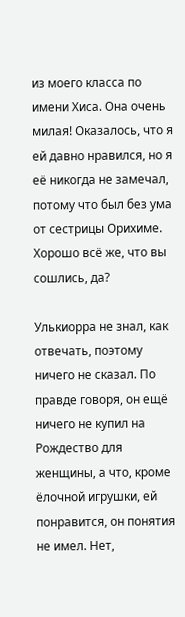из моего класса по имени Хиса. Она очень милая! Оказалось, что я ей давно нравился, но я её никогда не замечал, потому что был без ума от сестрицы Орихиме. Хорошо всё же, что вы сошлись, да?

Улькиорра не знал, как отвечать, поэтому ничего не сказал. По правде говоря, он ещё ничего не купил на Рождество для женщины, а что, кроме ёлочной игрушки, ей понравится, он понятия не имел. Нет,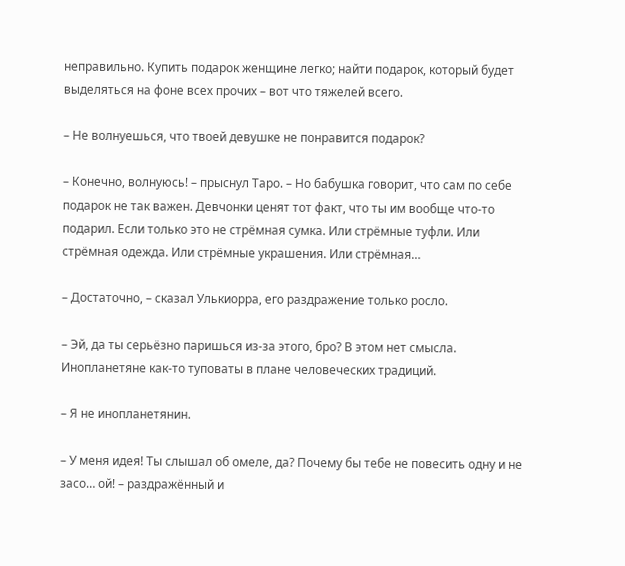неправильно. Купить подарок женщине легко; найти подарок, который будет выделяться на фоне всех прочих – вот что тяжелей всего.

– Не волнуешься, что твоей девушке не понравится подарок?

– Конечно, волнуюсь! – прыснул Таро. – Но бабушка говорит, что сам по себе подарок не так важен. Девчонки ценят тот факт, что ты им вообще что-то подарил. Если только это не стрёмная сумка. Или стрёмные туфли. Или стрёмная одежда. Или стрёмные украшения. Или стрёмная…

– Достаточно, – сказал Улькиорра, его раздражение только росло.

– Эй, да ты серьёзно паришься из-за этого, бро? В этом нет смысла. Инопланетяне как-то туповаты в плане человеческих традиций.

– Я не инопланетянин.

– У меня идея! Ты слышал об омеле, да? Почему бы тебе не повесить одну и не засо… ой! – раздражённый и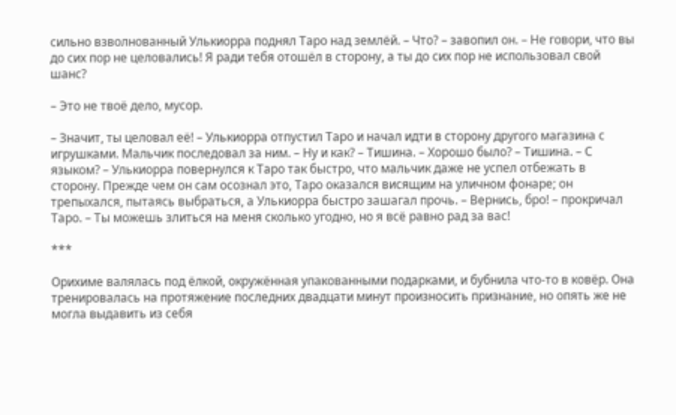сильно взволнованный Улькиорра поднял Таро над землёй. – Что? – завопил он. – Не говори, что вы до сих пор не целовались! Я ради тебя отошёл в сторону, а ты до сих пор не использовал свой шанс?

– Это не твоё дело, мусор.

– Значит, ты целовал её! – Улькиорра отпустил Таро и начал идти в сторону другого магазина с игрушками. Мальчик последовал за ним. – Ну и как? – Тишина. – Хорошо было? – Тишина. – С языком? – Улькиорра повернулся к Таро так быстро, что мальчик даже не успел отбежать в сторону. Прежде чем он сам осознал это, Таро оказался висящим на уличном фонаре; он трепыхался, пытаясь выбраться, а Улькиорра быстро зашагал прочь. – Вернись, бро! – прокричал Таро. – Ты можешь злиться на меня сколько угодно, но я всё равно рад за вас!

***

Орихиме валялась под ёлкой, окружённая упакованными подарками, и бубнила что-то в ковёр. Она тренировалась на протяжение последних двадцати минут произносить признание, но опять же не могла выдавить из себя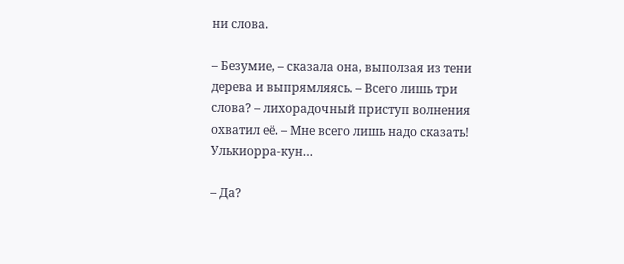ни слова.

– Безумие, – сказала она, выползая из тени дерева и выпрямляясь. – Всего лишь три слова? – лихорадочный приступ волнения охватил её. – Мне всего лишь надо сказать! Улькиорра-кун…

– Да?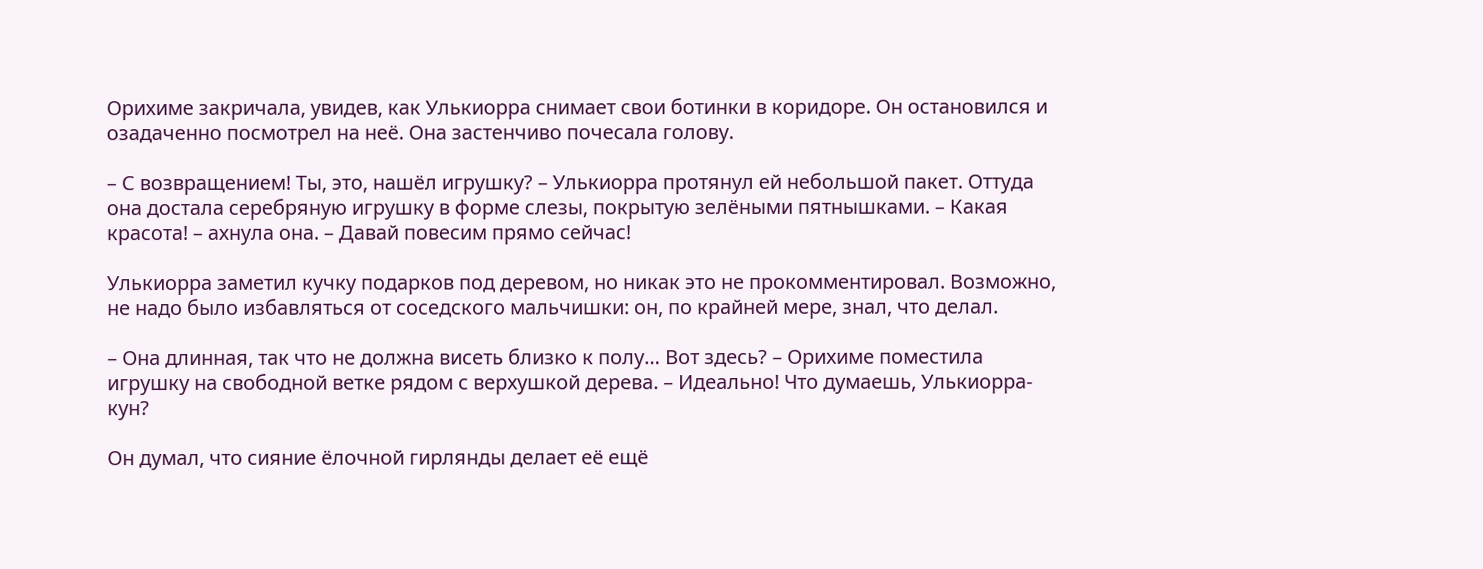Орихиме закричала, увидев, как Улькиорра снимает свои ботинки в коридоре. Он остановился и озадаченно посмотрел на неё. Она застенчиво почесала голову.

– С возвращением! Ты, это, нашёл игрушку? – Улькиорра протянул ей небольшой пакет. Оттуда она достала серебряную игрушку в форме слезы, покрытую зелёными пятнышками. – Какая красота! – ахнула она. – Давай повесим прямо сейчас!

Улькиорра заметил кучку подарков под деревом, но никак это не прокомментировал. Возможно, не надо было избавляться от соседского мальчишки: он, по крайней мере, знал, что делал.

– Она длинная, так что не должна висеть близко к полу… Вот здесь? – Орихиме поместила игрушку на свободной ветке рядом с верхушкой дерева. – Идеально! Что думаешь, Улькиорра-кун?

Он думал, что сияние ёлочной гирлянды делает её ещё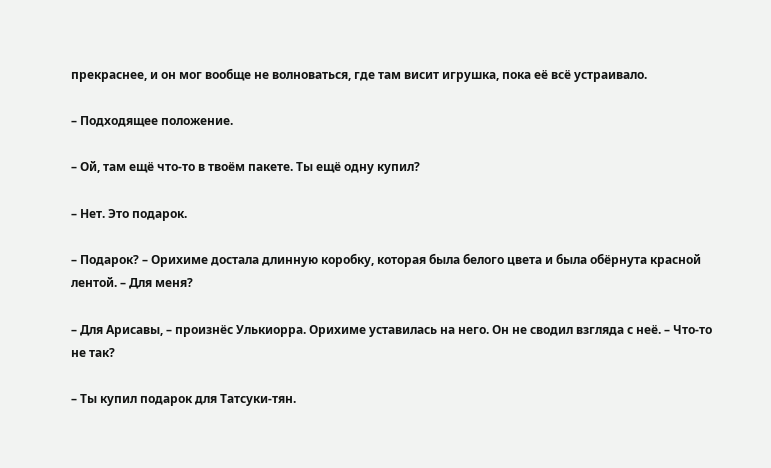прекраснее, и он мог вообще не волноваться, где там висит игрушка, пока её всё устраивало.

– Подходящее положение.

– Ой, там ещё что-то в твоём пакете. Ты ещё одну купил?

– Нет. Это подарок.

– Подарок? – Орихиме достала длинную коробку, которая была белого цвета и была обёрнута красной лентой. – Для меня?

– Для Арисавы, – произнёс Улькиорра. Орихиме уставилась на него. Он не сводил взгляда с неё. – Что-то не так?

– Ты купил подарок для Татсуки-тян.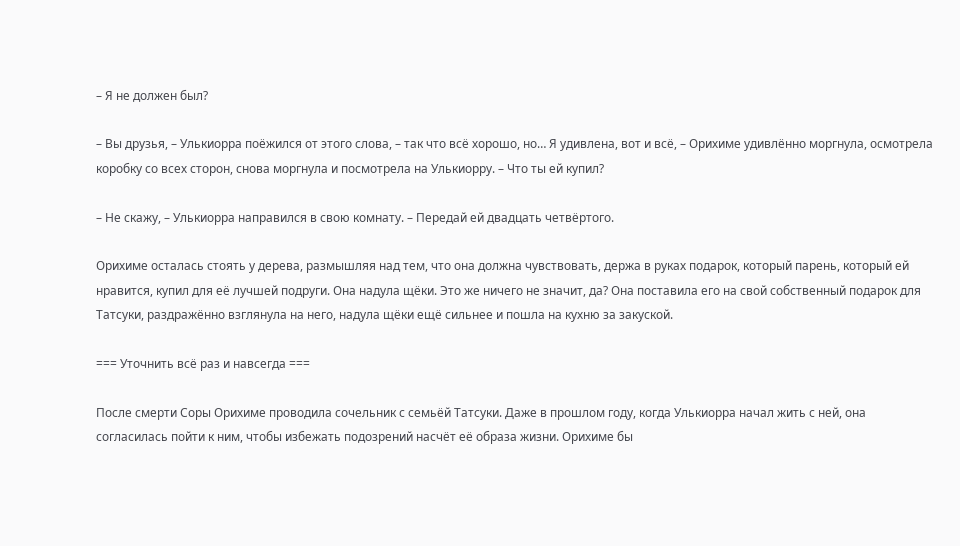– Я не должен был?

– Вы друзья, – Улькиорра поёжился от этого слова, – так что всё хорошо, но… Я удивлена, вот и всё, – Орихиме удивлённо моргнула, осмотрела коробку со всех сторон, снова моргнула и посмотрела на Улькиорру. – Что ты ей купил?

– Не скажу, – Улькиорра направился в свою комнату. – Передай ей двадцать четвёртого.

Орихиме осталась стоять у дерева, размышляя над тем, что она должна чувствовать, держа в руках подарок, который парень, который ей нравится, купил для её лучшей подруги. Она надула щёки. Это же ничего не значит, да? Она поставила его на свой собственный подарок для Татсуки, раздражённо взглянула на него, надула щёки ещё сильнее и пошла на кухню за закуской.

=== Уточнить всё раз и навсегда ===

После смерти Соры Орихиме проводила сочельник с семьёй Татсуки. Даже в прошлом году, когда Улькиорра начал жить с ней, она согласилась пойти к ним, чтобы избежать подозрений насчёт её образа жизни. Орихиме бы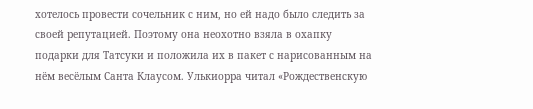хотелось провести сочельник с ним, но ей надо было следить за своей репутацией. Поэтому она неохотно взяла в охапку подарки для Татсуки и положила их в пакет с нарисованным на нём весёлым Санта Клаусом. Улькиорра читал «Рождественскую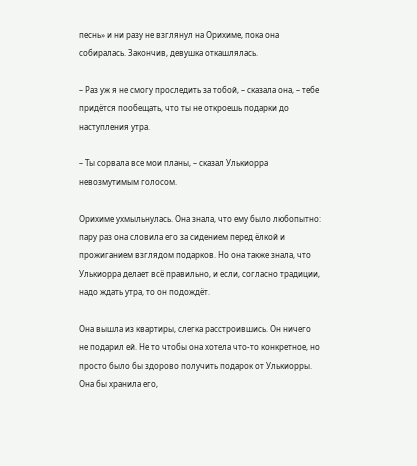песнь» и ни разу не взглянул на Орихиме, пока она собиралась. Закончив, девушка откашлялась.

– Раз уж я не смогу проследить за тобой, – сказала она, – тебе придётся пообещать, что ты не откроешь подарки до наступления утра.

– Ты сорвала все мои планы, – сказал Улькиорра невозмутимым голосом.

Орихиме ухмыльнулась. Она знала, что ему было любопытно: пару раз она словила его за сидением перед ёлкой и прожиганием взглядом подарков. Но она также знала, что Улькиорра делает всё правильно, и если, согласно традиции, надо ждать утра, то он подождёт.

Она вышла из квартиры, слегка расстроившись. Он ничего не подарил ей. Не то чтобы она хотела что-то конкретное, но просто было бы здорово получить подарок от Улькиорры. Она бы хранила его,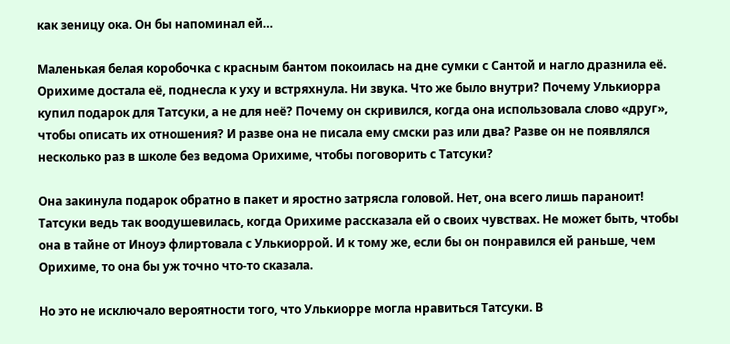как зеницу ока. Он бы напоминал ей…

Маленькая белая коробочка с красным бантом покоилась на дне сумки с Сантой и нагло дразнила её. Орихиме достала её, поднесла к уху и встряхнула. Ни звука. Что же было внутри? Почему Улькиорра купил подарок для Татсуки, а не для неё? Почему он скривился, когда она использовала слово «друг», чтобы описать их отношения? И разве она не писала ему смски раз или два? Разве он не появлялся несколько раз в школе без ведома Орихиме, чтобы поговорить с Татсуки?

Она закинула подарок обратно в пакет и яростно затрясла головой. Нет, она всего лишь параноит! Татсуки ведь так воодушевилась, когда Орихиме рассказала ей о своих чувствах. Не может быть, чтобы она в тайне от Иноуэ флиртовала с Улькиоррой. И к тому же, если бы он понравился ей раньше, чем Орихиме, то она бы уж точно что-то сказала.

Но это не исключало вероятности того, что Улькиорре могла нравиться Татсуки. В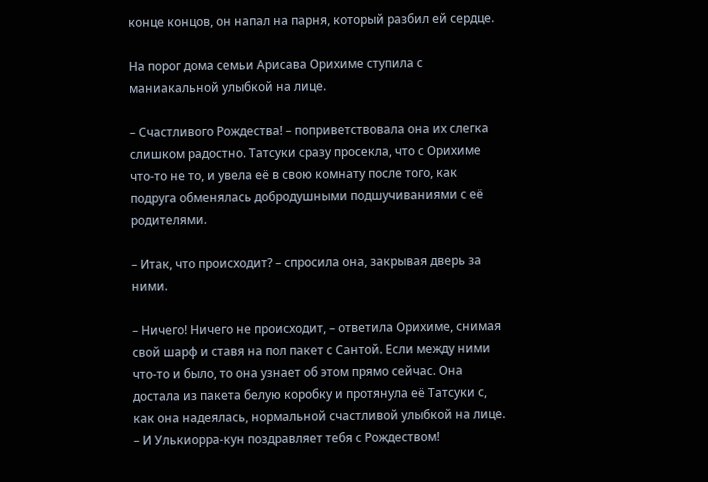конце концов, он напал на парня, который разбил ей сердце.

На порог дома семьи Арисава Орихиме ступила с маниакальной улыбкой на лице.

– Счастливого Рождества! – поприветствовала она их слегка слишком радостно. Татсуки сразу просекла, что с Орихиме что-то не то, и увела её в свою комнату после того, как подруга обменялась добродушными подшучиваниями с её родителями.

– Итак, что происходит? – спросила она, закрывая дверь за ними.

– Ничего! Ничего не происходит, – ответила Орихиме, снимая свой шарф и ставя на пол пакет с Сантой. Если между ними что-то и было, то она узнает об этом прямо сейчас. Она достала из пакета белую коробку и протянула её Татсуки с, как она надеялась, нормальной счастливой улыбкой на лице. – И Улькиорра-кун поздравляет тебя с Рождеством!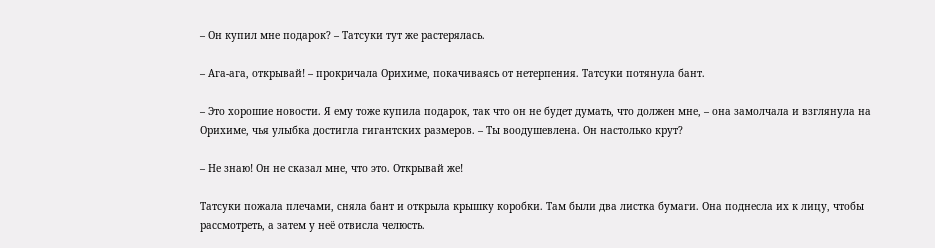– Он купил мне подарок? – Татсуки тут же растерялась.

– Ага-ага, открывай! – прокричала Орихиме, покачиваясь от нетерпения. Татсуки потянула бант.

– Это хорошие новости. Я ему тоже купила подарок, так что он не будет думать, что должен мне, – она замолчала и взглянула на Орихиме, чья улыбка достигла гигантских размеров. – Ты воодушевлена. Он настолько крут?

– Не знаю! Он не сказал мне, что это. Открывай же!

Татсуки пожала плечами, сняла бант и открыла крышку коробки. Там были два листка бумаги. Она поднесла их к лицу, чтобы рассмотреть, а затем у неё отвисла челюсть.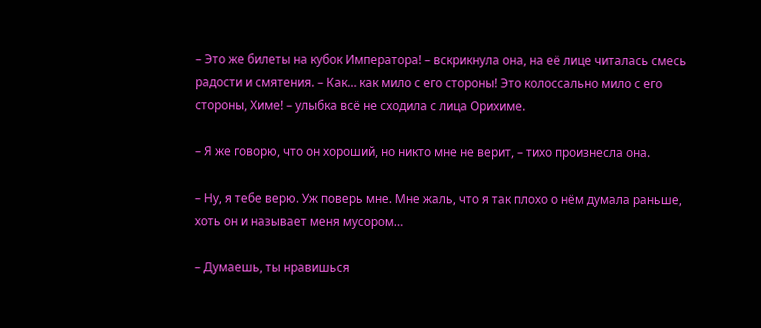– Это же билеты на кубок Императора! – вскрикнула она, на её лице читалась смесь радости и смятения. – Как… как мило с его стороны! Это колоссально мило с его стороны, Химе! – улыбка всё не сходила с лица Орихиме.

– Я же говорю, что он хороший, но никто мне не верит, – тихо произнесла она.

– Ну, я тебе верю. Уж поверь мне. Мне жаль, что я так плохо о нём думала раньше, хоть он и называет меня мусором…

– Думаешь, ты нравишься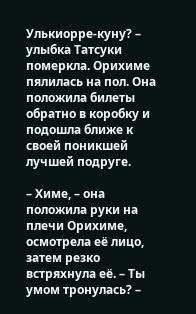Улькиорре-куну? – улыбка Татсуки померкла. Орихиме пялилась на пол. Она положила билеты обратно в коробку и подошла ближе к своей поникшей лучшей подруге.

– Химе, – она положила руки на плечи Орихиме, осмотрела её лицо, затем резко встряхнула её. – Ты умом тронулась? –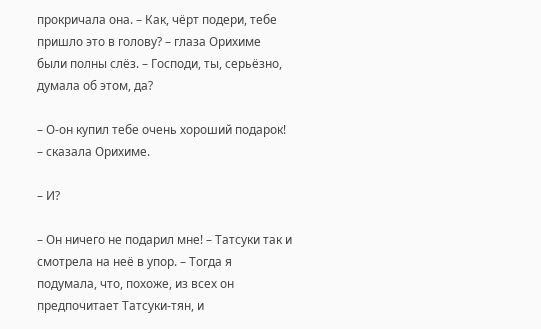прокричала она. – Как, чёрт подери, тебе пришло это в голову? – глаза Орихиме были полны слёз. – Господи, ты, серьёзно, думала об этом, да?

– О-он купил тебе очень хороший подарок! – сказала Орихиме.

– И?

– Он ничего не подарил мне! – Татсуки так и смотрела на неё в упор. – Тогда я подумала, что, похоже, из всех он предпочитает Татсуки-тян, и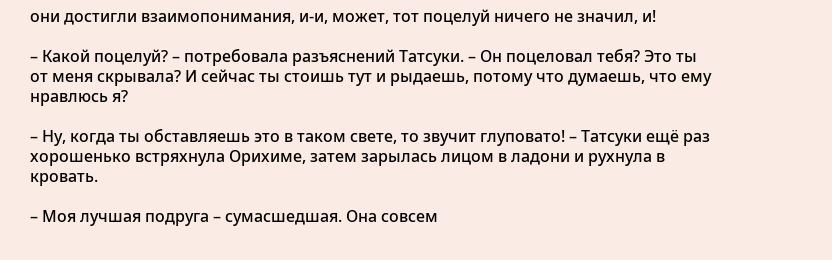они достигли взаимопонимания, и-и, может, тот поцелуй ничего не значил, и!

– Какой поцелуй? – потребовала разъяснений Татсуки. – Он поцеловал тебя? Это ты от меня скрывала? И сейчас ты стоишь тут и рыдаешь, потому что думаешь, что ему нравлюсь я?

– Ну, когда ты обставляешь это в таком свете, то звучит глуповато! – Татсуки ещё раз хорошенько встряхнула Орихиме, затем зарылась лицом в ладони и рухнула в кровать.

– Моя лучшая подруга – сумасшедшая. Она совсем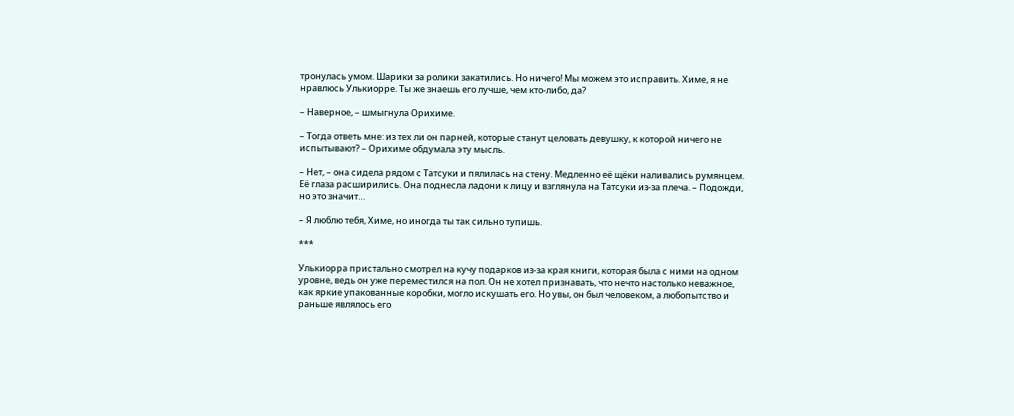тронулась умом. Шарики за ролики закатились. Но ничего! Мы можем это исправить. Химе, я не нравлюсь Улькиорре. Ты же знаешь его лучше, чем кто-либо, да?

– Наверное, – шмыгнула Орихиме.

– Тогда ответь мне: из тех ли он парней, которые станут целовать девушку, к которой ничего не испытывают? – Орихиме обдумала эту мысль.

– Нет, – она сидела рядом с Татсуки и пялилась на стену. Медленно её щёки наливались румянцем. Её глаза расширились. Она поднесла ладони к лицу и взглянула на Татсуки из-за плеча. – Подожди, но это значит…

– Я люблю тебя, Химе, но иногда ты так сильно тупишь.

***

Улькиорра пристально смотрел на кучу подарков из-за края книги, которая была с ними на одном уровне, ведь он уже переместился на пол. Он не хотел признавать, что нечто настолько неважное, как яркие упакованные коробки, могло искушать его. Но увы, он был человеком, а любопытство и раньше являлось его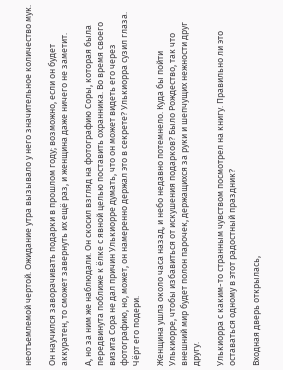неотъемлемой чертой. Ожидание утра вызывало у него значительное количество мук.

Он научился заворачивать подарки в прошлом году; возможно, если он будет аккуратен, то сможет завернуть их ещё раз, и женщина даже ничего не заметит.

А, но за ним же наблюдали. Он скосил взгляд на фотографию Соры, которая была передвинута поближе к ёлке с явной целью поставить охранника. Во время своего визита Сора не дал причин Улькиорре думать, что он может видеть его через фотографию, но, может, он намеренно держал это в секрете? Улькиорра сузил глаза. Чёрт его подери.

Женщина ушла около часа назад, и небо недавно потемнело. Куда бы пойти Улькиорре, чтобы избавиться от искушения подарков? Было Рождество, так что внешний мир будет полон парочек, держащихся за руки и шепчущих нежности друг другу.

Улькиорра с каким-то странным чувством посмотрел на книгу. Правильно ли это оставаться одному в этот радостный праздник?

Входная дверь открылась,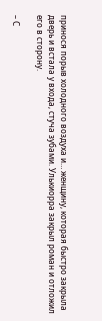принося порыв холодного воздуха и… женщину, которая быстро закрыла дверь и встала у входа, стуча зубами. Улькиорра закрыл роман и отложил его в сторону.

– С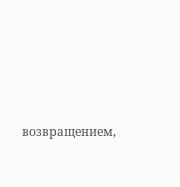возвращением,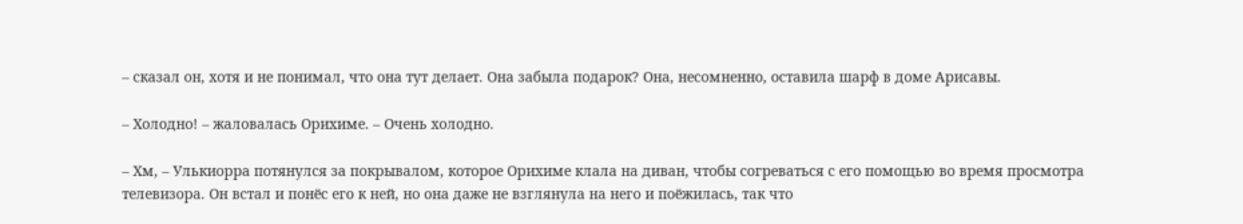– сказал он, хотя и не понимал, что она тут делает. Она забыла подарок? Она, несомненно, оставила шарф в доме Арисавы.

– Холодно! – жаловалась Орихиме. – Очень холодно.

– Хм, – Улькиорра потянулся за покрывалом, которое Орихиме клала на диван, чтобы согреваться с его помощью во время просмотра телевизора. Он встал и понёс его к ней, но она даже не взглянула на него и поёжилась, так что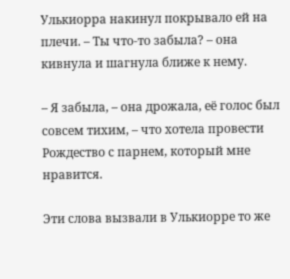Улькиорра накинул покрывало ей на плечи. – Ты что-то забыла? – она кивнула и шагнула ближе к нему.

– Я забыла, – она дрожала, её голос был совсем тихим, – что хотела провести Рождество с парнем, который мне нравится.

Эти слова вызвали в Улькиорре то же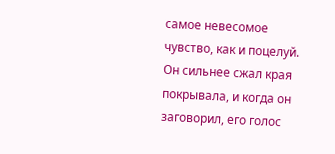самое невесомое чувство, как и поцелуй. Он сильнее сжал края покрывала, и когда он заговорил, его голос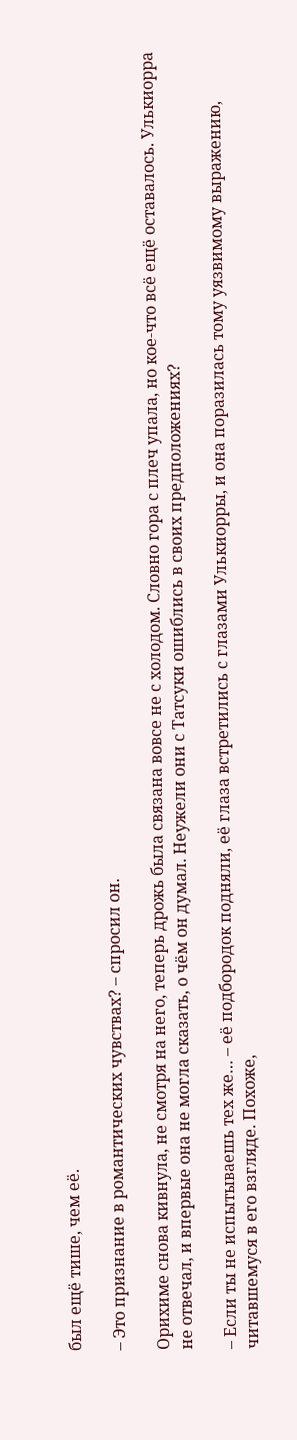был ещё тише, чем её.

– Это признание в романтических чувствах? – спросил он.

Орихиме снова кивнула, не смотря на него, теперь дрожь была связана вовсе не с холодом. Словно гора с плеч упала, но кое-что всё ещё оставалось. Улькиорра не отвечал, и впервые она не могла сказать, о чём он думал. Неужели они с Татсуки ошиблись в своих предположениях?

– Если ты не испытываешь тех же… – её подбородок подняли, её глаза встретились с глазами Улькиорры, и она поразилась тому уязвимому выражению, читавшемуся в его взгляде. Похоже,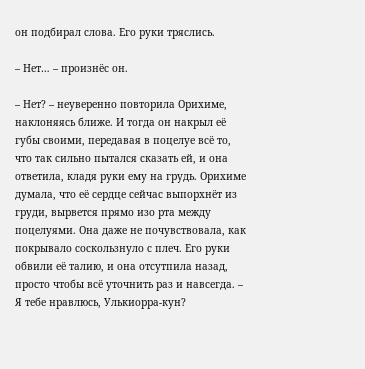он подбирал слова. Его руки тряслись.

– Нет… – произнёс он.

– Нет? – неуверенно повторила Орихиме, наклоняясь ближе. И тогда он накрыл её губы своими, передавая в поцелуе всё то, что так сильно пытался сказать ей, и она ответила, кладя руки ему на грудь. Орихиме думала, что её сердце сейчас выпорхнёт из груди, вырвется прямо изо рта между поцелуями. Она даже не почувствовала, как покрывало соскользнуло с плеч. Его руки обвили её талию, и она отсутпила назад, просто чтобы всё уточнить раз и навсегда. – Я тебе нравлюсь, Улькиорра-кун?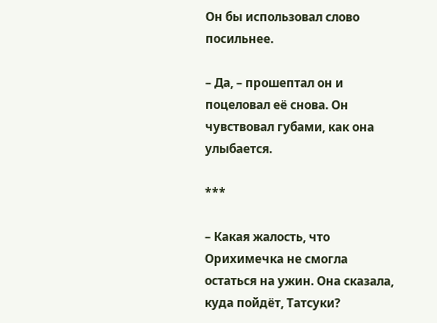Он бы использовал слово посильнее.

– Да, – прошептал он и поцеловал её снова. Он чувствовал губами, как она улыбается.

***

– Какая жалость, что Орихимечка не смогла остаться на ужин. Она сказала, куда пойдёт, Татсуки?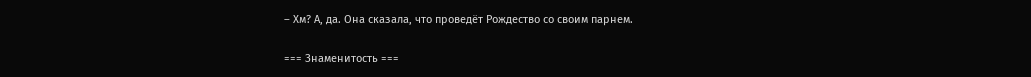– Хм? А, да. Она сказала, что проведёт Рождество со своим парнем.

=== Знаменитость ===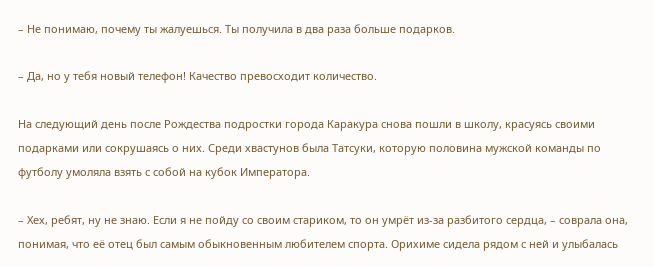– Не понимаю, почему ты жалуешься. Ты получила в два раза больше подарков.

– Да, но у тебя новый телефон! Качество превосходит количество.

На следующий день после Рождества подростки города Каракура снова пошли в школу, красуясь своими подарками или сокрушаясь о них. Среди хвастунов была Татсуки, которую половина мужской команды по футболу умоляла взять с собой на кубок Императора.

– Хех, ребят, ну не знаю. Если я не пойду со своим стариком, то он умрёт из-за разбитого сердца, – соврала она, понимая, что её отец был самым обыкновенным любителем спорта. Орихиме сидела рядом с ней и улыбалась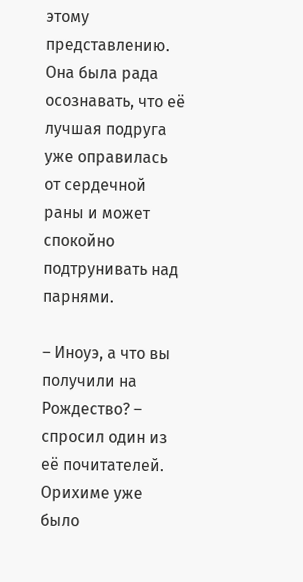этому представлению. Она была рада осознавать, что её лучшая подруга уже оправилась от сердечной раны и может спокойно подтрунивать над парнями.

– Иноуэ, а что вы получили на Рождество? – спросил один из её почитателей. Орихиме уже было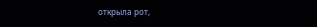открыла рот,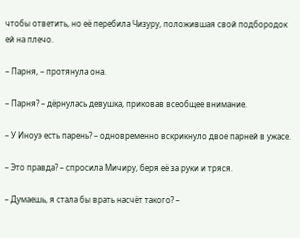чтобы ответить, но её перебила Чизуру, положившая свой подбородок ей на плечо.

– Парня, – протянула она.

– Парня? – дёрнулась девушка, приковав всеобщее внимание.

– У Иноуэ есть парень? – одновременно вскрикнуло двое парней в ужасе.

– Это правда? – спросила Мичиру, беря её за руки и тряся.

– Думаешь, я стала бы врать насчёт такого? –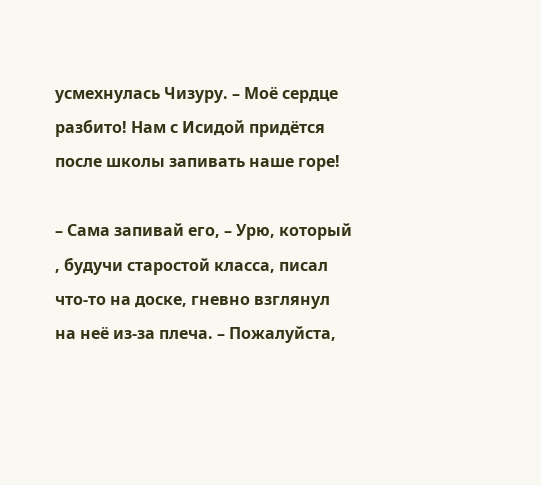усмехнулась Чизуру. – Моё сердце разбито! Нам с Исидой придётся после школы запивать наше горе!

– Сама запивай его, – Урю, который , будучи старостой класса, писал что-то на доске, гневно взглянул на неё из-за плеча. – Пожалуйста,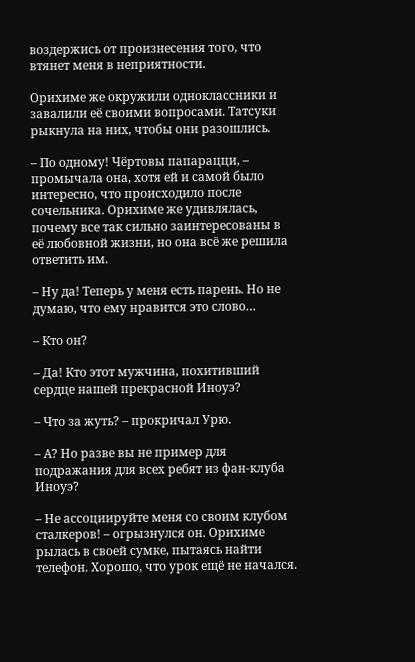воздержись от произнесения того, что втянет меня в неприятности.

Орихиме же окружили одноклассники и завалили её своими вопросами. Татсуки рыкнула на них, чтобы они разошлись.

– По одному! Чёртовы папарацци, – промычала она, хотя ей и самой было интересно, что происходило после сочельника. Орихиме же удивлялась, почему все так сильно заинтересованы в её любовной жизни, но она всё же решила ответить им.

– Ну да! Теперь у меня есть парень. Но не думаю, что ему нравится это слово…

– Кто он?

– Да! Кто этот мужчина, похитивший сердце нашей прекрасной Иноуэ?

– Что за жуть? – прокричал Урю.

– А? Но разве вы не пример для подражания для всех ребят из фан-клуба Иноуэ?

– Не ассоциируйте меня со своим клубом сталкеров! – огрызнулся он. Орихиме рылась в своей сумке, пытаясь найти телефон. Хорошо, что урок ещё не начался.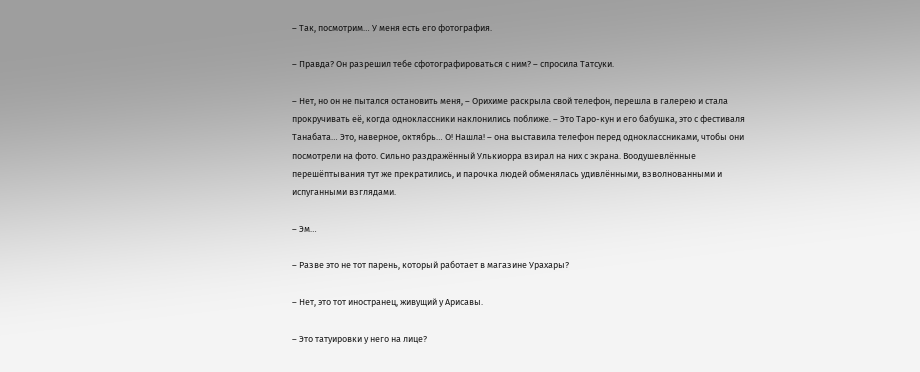– Так, посмотрим… У меня есть его фотография.

– Правда? Он разрешил тебе сфотографироваться с ним? – спросила Татсуки.

– Нет, но он не пытался остановить меня, – Орихиме раскрыла свой телефон, перешла в галерею и стала прокручивать её, когда одноклассники наклонились поближе. – Это Таро-кун и его бабушка, это с фестиваля Танабата… Это, наверное, октябрь… О! Нашла! – она выставила телефон перед одноклассниками, чтобы они посмотрели на фото. Сильно раздражённый Улькиорра взирал на них с экрана. Воодушевлённые перешёптывания тут же прекратились, и парочка людей обменялась удивлёнными, взволнованными и испуганными взглядами.

– Эм…

– Разве это не тот парень, который работает в магазине Урахары?

– Нет, это тот иностранец, живущий у Арисавы.

– Это татуировки у него на лице?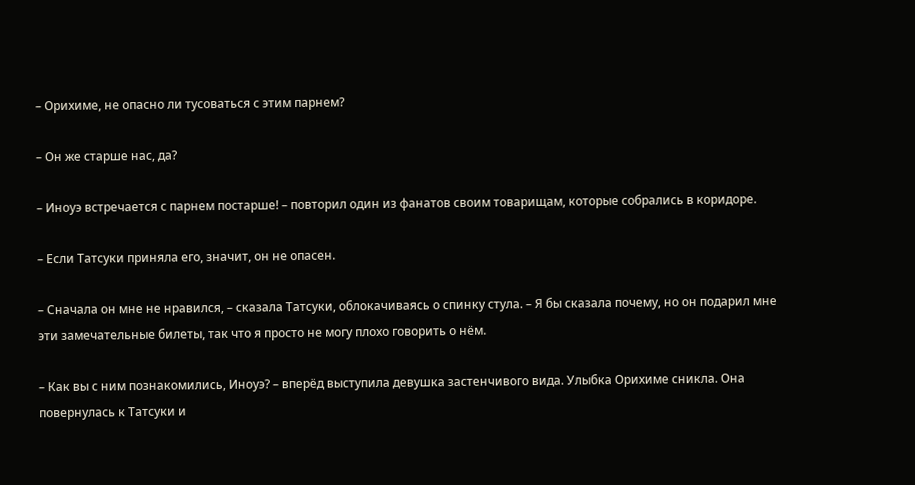– Орихиме, не опасно ли тусоваться с этим парнем?

– Он же старше нас, да?

– Иноуэ встречается с парнем постарше! – повторил один из фанатов своим товарищам, которые собрались в коридоре.

– Если Татсуки приняла его, значит, он не опасен.

– Сначала он мне не нравился, – сказала Татсуки, облокачиваясь о спинку стула. – Я бы сказала почему, но он подарил мне эти замечательные билеты, так что я просто не могу плохо говорить о нём.

– Как вы с ним познакомились, Иноуэ? – вперёд выступила девушка застенчивого вида. Улыбка Орихиме сникла. Она повернулась к Татсуки и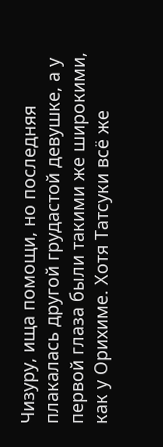Чизуру, ища помощи, но последняя плакалась другой грудастой девушке, а у первой глаза были такими же широкими, как у Орихиме. Хотя Татсуки всё же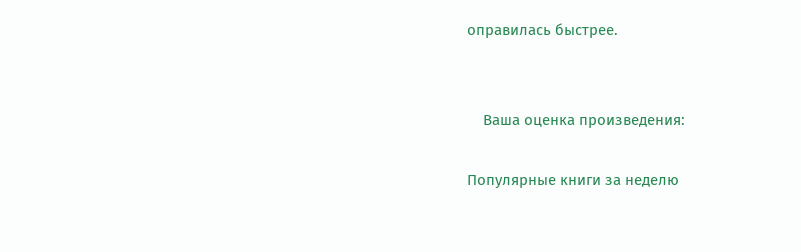оправилась быстрее.


    Ваша оценка произведения:

Популярные книги за неделю